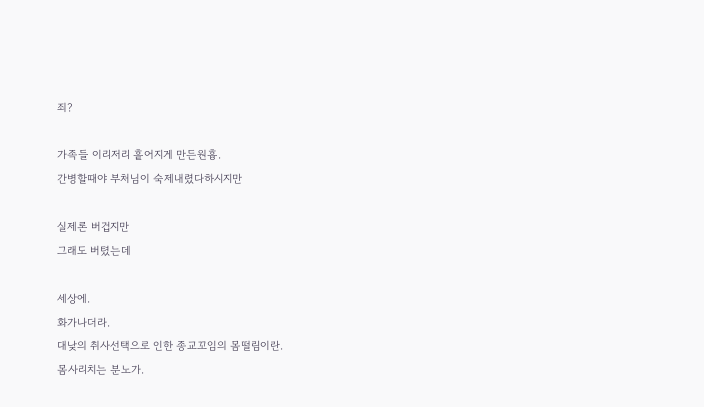죄?

가족들 이리저리 흩어지게 만든원흉.
간병할때야 부처님이 숙제내렸다하시지만

실제론 버겁지만
그래도 버텼는데

세상에.
화가나더라.
대낮의 취사선택으로 인한 종교꼬임의 몸떨림이란.
몸사리치는 분노가.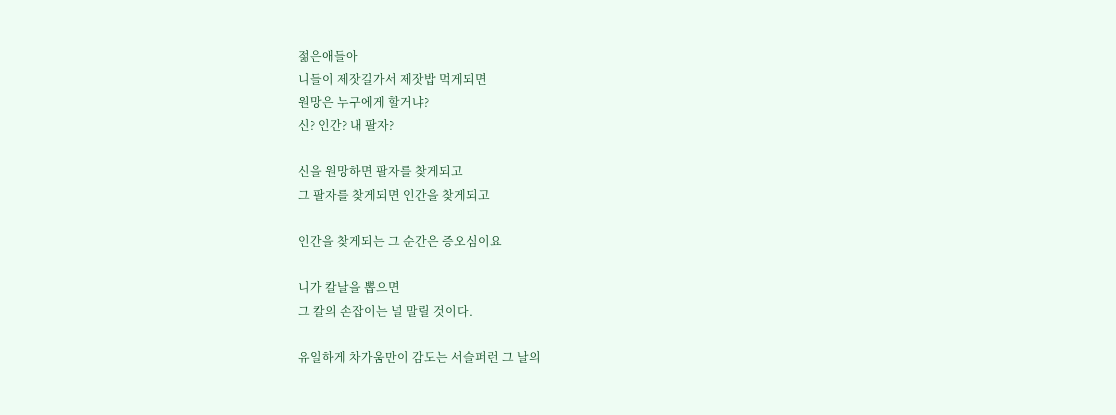젊은애들아
니들이 제잣길가서 제잣밥 먹게되면
원망은 누구에게 할거냐?
신? 인간? 내 팔자?

신을 원망하면 팔자를 찾게되고
그 팔자를 찾게되면 인간을 찾게되고

인간을 찾게되는 그 순간은 증오심이요

니가 칼날을 뽑으면
그 칼의 손잡이는 널 말릴 것이다.

유일하게 차가움만이 감도는 서슬퍼런 그 날의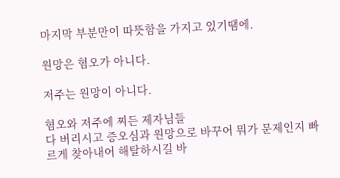마지막 부분만이 따뜻함을 가지고 있기땜에.

원망은 혐오가 아니다.

저주는 원망이 아니다.

혐오와 저주에 찌든 제자님들
다 버리시고 증오심과 원망으로 바꾸어 뭐가 문제인지 빠르게 찾아내어 해탈하시길 바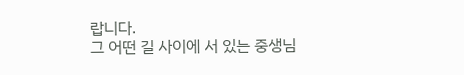랍니다.
그 어떤 길 사이에 서 있는 중생님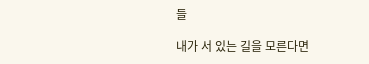들

내가 서 있는 길을 모른다면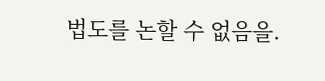법도를 논할 수 없음을.